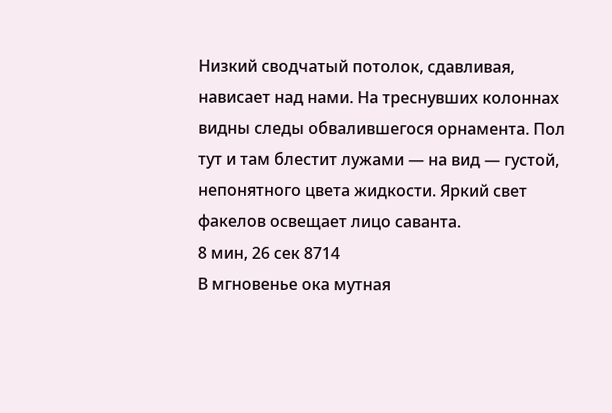Низкий сводчатый потолок, сдавливая, нависает над нами. На треснувших колоннах видны следы обвалившегося орнамента. Пол тут и там блестит лужами — на вид — густой, непонятного цвета жидкости. Яркий свет факелов освещает лицо саванта.
8 мин, 26 сек 8714
В мгновенье ока мутная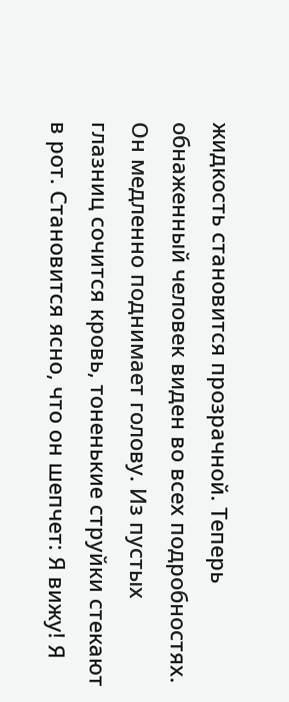жидкость становится прозрачной. Теперь обнаженный человек виден во всех подробностях. Он медленно поднимает голову. Из пустых глазниц сочится кровь, тоненькие струйки стекают в рот. Становится ясно, что он шепчет: Я вижу! Я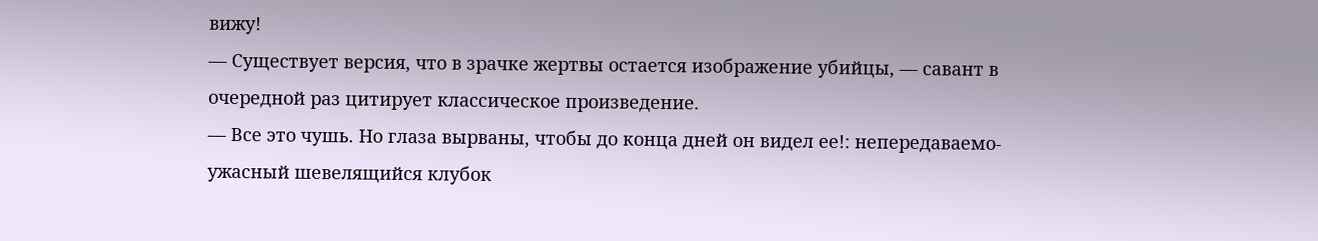вижу!
— Существует версия, что в зрачке жертвы остается изображение убийцы, — савант в очередной раз цитирует классическое произведение.
— Все это чушь. Но глаза вырваны, чтобы до конца дней он видел ее!: непередаваемо-ужасный шевелящийся клубок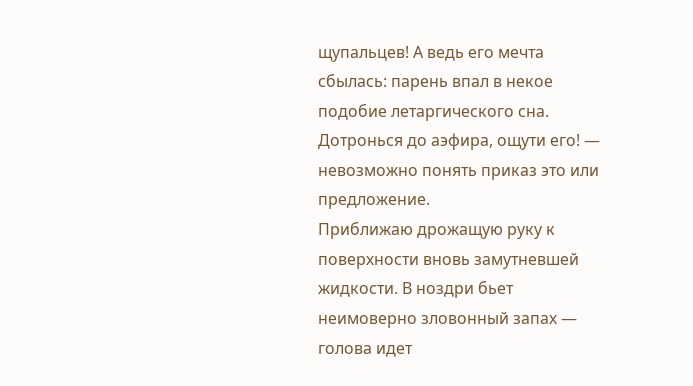щупальцев! А ведь его мечта сбылась: парень впал в некое подобие летаргического сна. Дотронься до аэфира, ощути его! — невозможно понять приказ это или предложение.
Приближаю дрожащую руку к поверхности вновь замутневшей жидкости. В ноздри бьет неимоверно зловонный запах — голова идет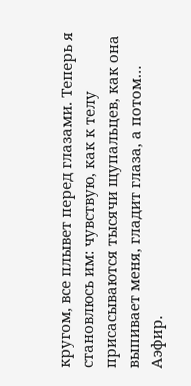кругом, все плывет перед глазами. Теперь я становлюсь им: чувствую, как к телу присасываются тысячи щупальцев, как она выпивает меня, гладит глаза, а потом… Аэфир.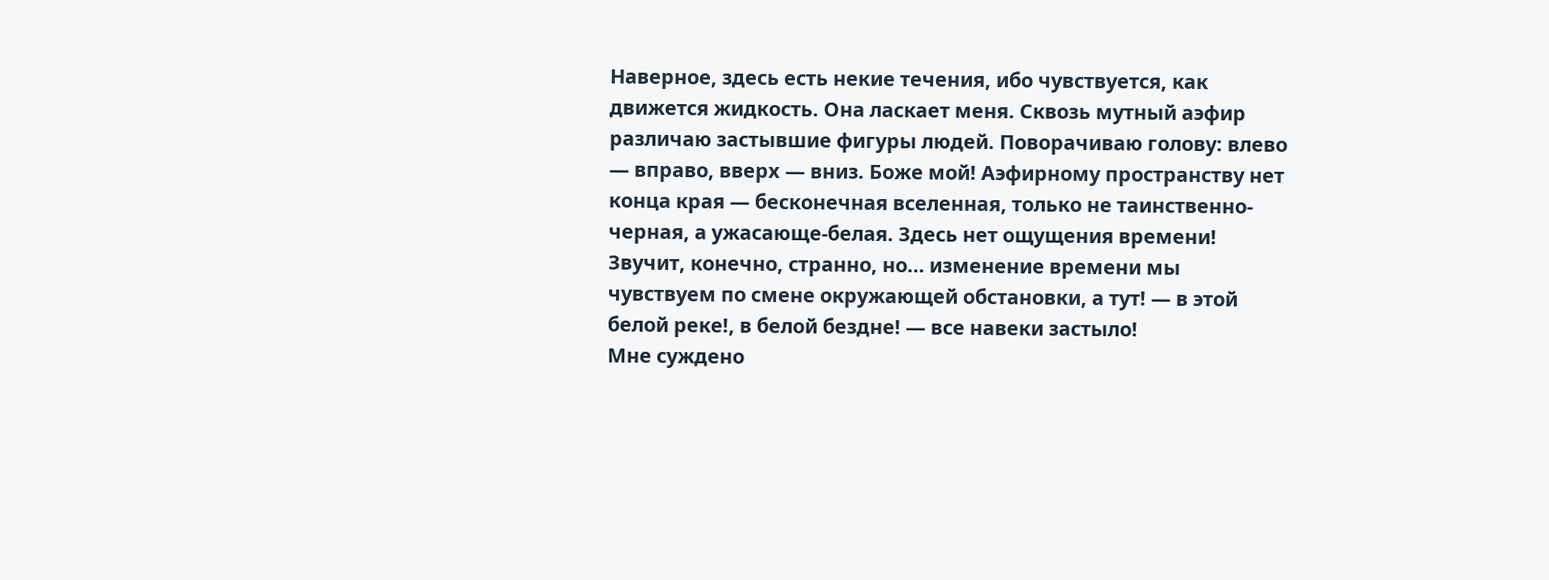Наверное, здесь есть некие течения, ибо чувствуется, как движется жидкость. Она ласкает меня. Сквозь мутный аэфир различаю застывшие фигуры людей. Поворачиваю голову: влево — вправо, вверх — вниз. Боже мой! Аэфирному пространству нет конца края — бесконечная вселенная, только не таинственно-черная, а ужасающе-белая. Здесь нет ощущения времени! Звучит, конечно, странно, но… изменение времени мы чувствуем по смене окружающей обстановки, а тут! — в этой белой реке!, в белой бездне! — все навеки застыло!
Мне суждено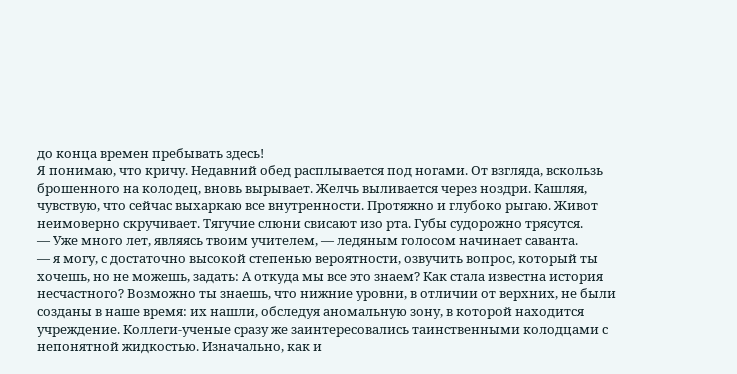до конца времен пребывать здесь!
Я понимаю, что кричу. Недавний обед расплывается под ногами. От взгляда, вскользь брошенного на колодец, вновь вырывает. Желчь выливается через ноздри. Кашляя, чувствую, что сейчас выхаркаю все внутренности. Протяжно и глубоко рыгаю. Живот неимоверно скручивает. Тягучие слюни свисают изо рта. Губы судорожно трясутся.
— Уже много лет, являясь твоим учителем, — ледяным голосом начинает саванта.
— я могу, с достаточно высокой степенью вероятности, озвучить вопрос, который ты хочешь, но не можешь, задать: А откуда мы все это знаем? Как стала известна история несчастного? Возможно ты знаешь, что нижние уровни, в отличии от верхних, не были созданы в наше время: их нашли, обследуя аномальную зону, в которой находится учреждение. Коллеги-ученые сразу же заинтересовались таинственными колодцами с непонятной жидкостью. Изначально, как и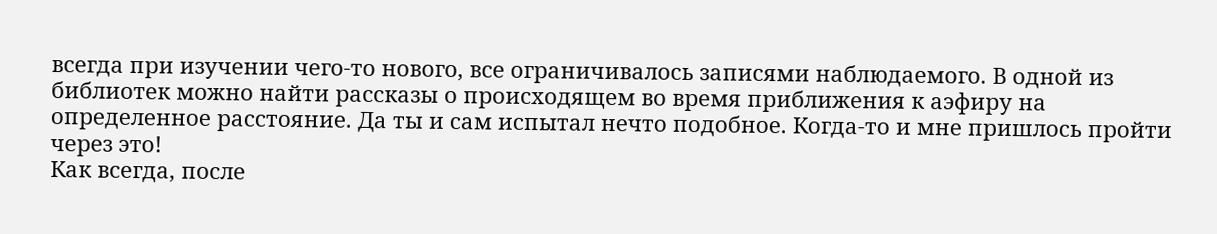всегда при изучении чего-то нового, все ограничивалось записями наблюдаемого. В одной из библиотек можно найти рассказы о происходящем во время приближения к аэфиру на определенное расстояние. Да ты и сам испытал нечто подобное. Когда-то и мне пришлось пройти через это!
Как всегда, после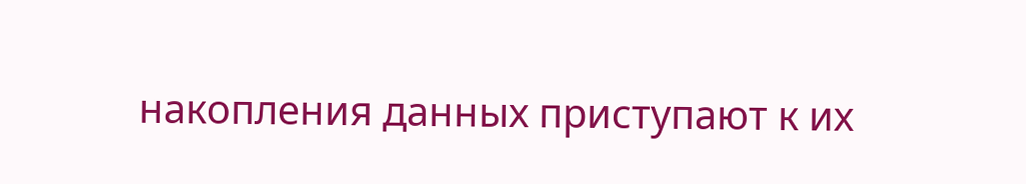накопления данных приступают к их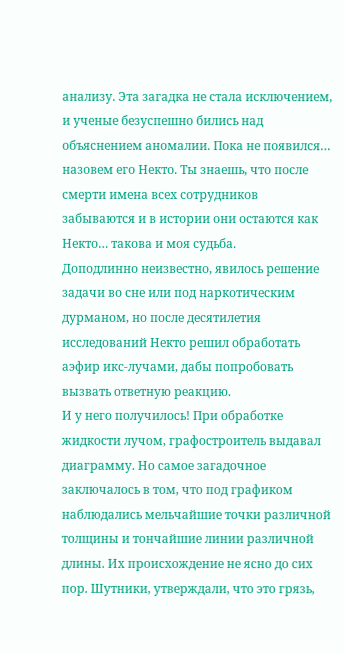анализу. Эта загадка не стала исключением, и ученые безуспешно бились над объяснением аномалии. Пока не появился… назовем его Некто. Ты знаешь, что после смерти имена всех сотрудников забываются и в истории они остаются как Некто… такова и моя судьба.
Доподлинно неизвестно, явилось решение задачи во сне или под наркотическим дурманом, но после десятилетия исследований Некто решил обработать аэфир икс-лучами, дабы попробовать вызвать ответную реакцию.
И у него получилось! При обработке жидкости лучом, графостроитель выдавал диаграмму. Но самое загадочное заключалось в том, что под графиком наблюдались мельчайшие точки различной толщины и тончайшие линии различной длины. Их происхождение не ясно до сих пор. Шутники, утверждали, что это грязь,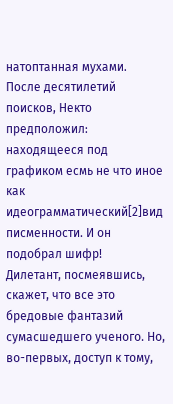натоптанная мухами.
После десятилетий поисков, Некто предположил: находящееся под графиком есмь не что иное как идеограмматический[2]вид писменности. И он подобрал шифр!
Дилетант, посмеявшись, скажет, что все это бредовые фантазий сумасшедшего ученого. Но, во-первых, доступ к тому,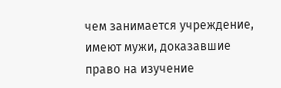чем занимается учреждение, имеют мужи, доказавшие право на изучение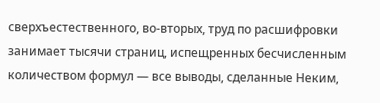сверхъестественного, во-вторых, труд по расшифровки занимает тысячи страниц, испещренных бесчисленным количеством формул — все выводы, сделанные Неким,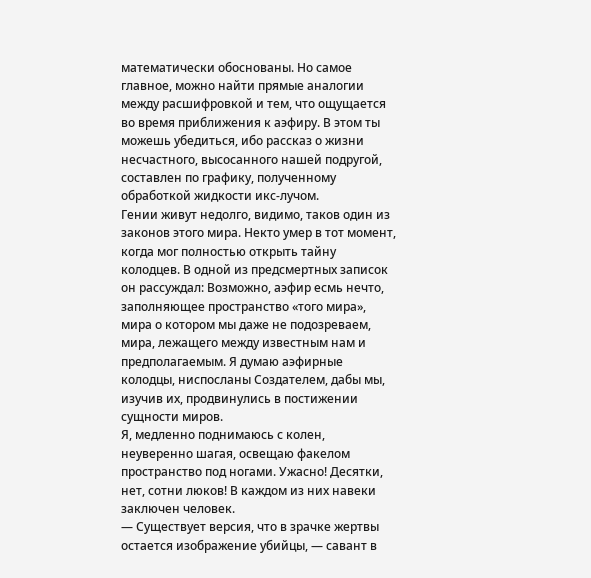математически обоснованы. Но самое главное, можно найти прямые аналогии между расшифровкой и тем, что ощущается во время приближения к аэфиру. В этом ты можешь убедиться, ибо рассказ о жизни несчастного, высосанного нашей подругой, составлен по графику, полученному обработкой жидкости икс-лучом.
Гении живут недолго, видимо, таков один из законов этого мира. Некто умер в тот момент, когда мог полностью открыть тайну колодцев. В одной из предсмертных записок он рассуждал: Возможно, аэфир есмь нечто, заполняющее пространство «того мира», мира о котором мы даже не подозреваем, мира, лежащего между известным нам и предполагаемым. Я думаю аэфирные колодцы, ниспосланы Создателем, дабы мы, изучив их, продвинулись в постижении сущности миров.
Я, медленно поднимаюсь с колен, неуверенно шагая, освещаю факелом пространство под ногами. Ужасно! Десятки, нет, сотни люков! В каждом из них навеки заключен человек.
— Существует версия, что в зрачке жертвы остается изображение убийцы, — савант в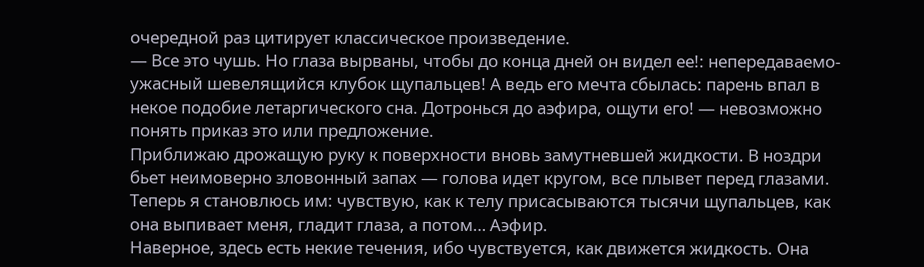очередной раз цитирует классическое произведение.
— Все это чушь. Но глаза вырваны, чтобы до конца дней он видел ее!: непередаваемо-ужасный шевелящийся клубок щупальцев! А ведь его мечта сбылась: парень впал в некое подобие летаргического сна. Дотронься до аэфира, ощути его! — невозможно понять приказ это или предложение.
Приближаю дрожащую руку к поверхности вновь замутневшей жидкости. В ноздри бьет неимоверно зловонный запах — голова идет кругом, все плывет перед глазами. Теперь я становлюсь им: чувствую, как к телу присасываются тысячи щупальцев, как она выпивает меня, гладит глаза, а потом… Аэфир.
Наверное, здесь есть некие течения, ибо чувствуется, как движется жидкость. Она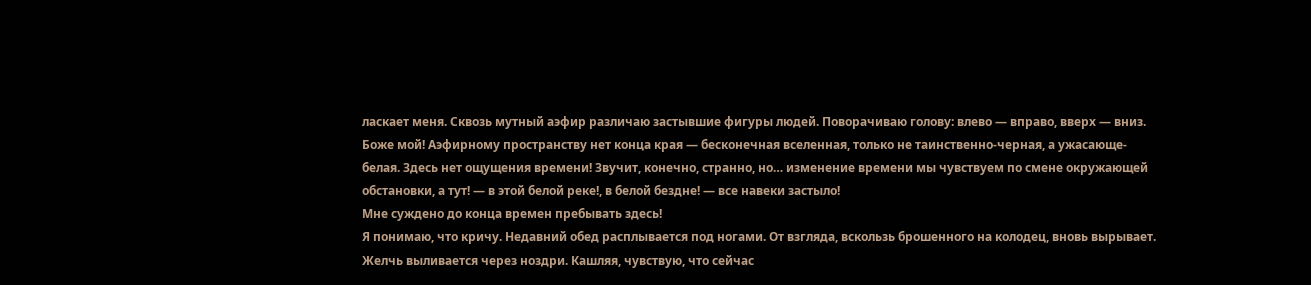ласкает меня. Сквозь мутный аэфир различаю застывшие фигуры людей. Поворачиваю голову: влево — вправо, вверх — вниз. Боже мой! Аэфирному пространству нет конца края — бесконечная вселенная, только не таинственно-черная, а ужасающе-белая. Здесь нет ощущения времени! Звучит, конечно, странно, но… изменение времени мы чувствуем по смене окружающей обстановки, а тут! — в этой белой реке!, в белой бездне! — все навеки застыло!
Мне суждено до конца времен пребывать здесь!
Я понимаю, что кричу. Недавний обед расплывается под ногами. От взгляда, вскользь брошенного на колодец, вновь вырывает. Желчь выливается через ноздри. Кашляя, чувствую, что сейчас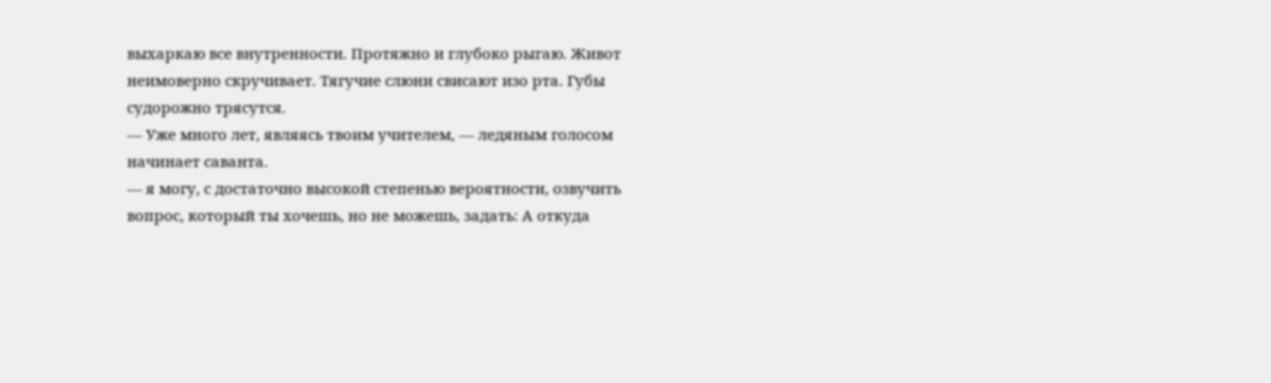выхаркаю все внутренности. Протяжно и глубоко рыгаю. Живот неимоверно скручивает. Тягучие слюни свисают изо рта. Губы судорожно трясутся.
— Уже много лет, являясь твоим учителем, — ледяным голосом начинает саванта.
— я могу, с достаточно высокой степенью вероятности, озвучить вопрос, который ты хочешь, но не можешь, задать: А откуда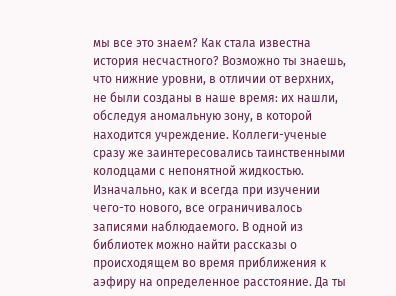мы все это знаем? Как стала известна история несчастного? Возможно ты знаешь, что нижние уровни, в отличии от верхних, не были созданы в наше время: их нашли, обследуя аномальную зону, в которой находится учреждение. Коллеги-ученые сразу же заинтересовались таинственными колодцами с непонятной жидкостью. Изначально, как и всегда при изучении чего-то нового, все ограничивалось записями наблюдаемого. В одной из библиотек можно найти рассказы о происходящем во время приближения к аэфиру на определенное расстояние. Да ты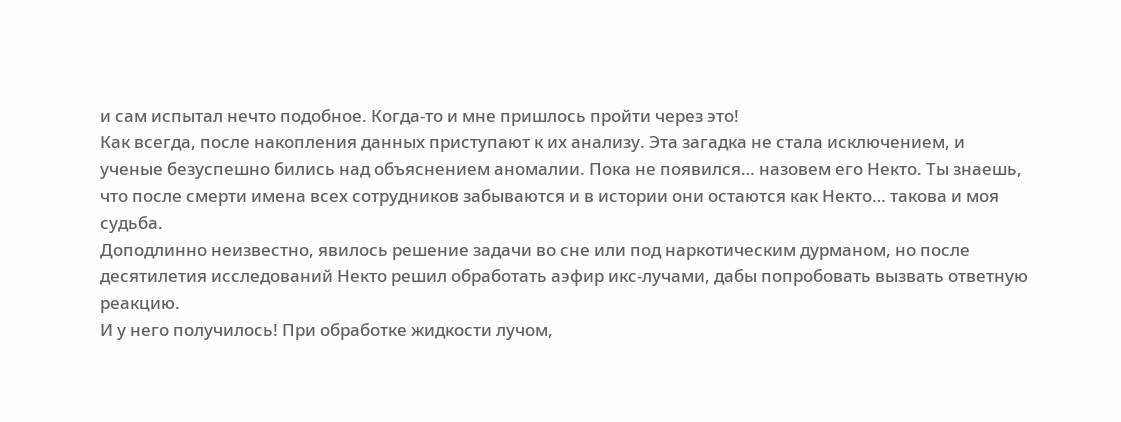и сам испытал нечто подобное. Когда-то и мне пришлось пройти через это!
Как всегда, после накопления данных приступают к их анализу. Эта загадка не стала исключением, и ученые безуспешно бились над объяснением аномалии. Пока не появился… назовем его Некто. Ты знаешь, что после смерти имена всех сотрудников забываются и в истории они остаются как Некто… такова и моя судьба.
Доподлинно неизвестно, явилось решение задачи во сне или под наркотическим дурманом, но после десятилетия исследований Некто решил обработать аэфир икс-лучами, дабы попробовать вызвать ответную реакцию.
И у него получилось! При обработке жидкости лучом,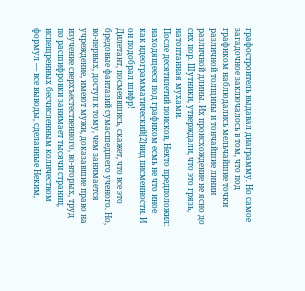графостроитель выдавал диаграмму. Но самое загадочное заключалось в том, что под графиком наблюдались мельчайшие точки различной толщины и тончайшие линии различной длины. Их происхождение не ясно до сих пор. Шутники, утверждали, что это грязь, натоптанная мухами.
После десятилетий поисков, Некто предположил: находящееся под графиком есмь не что иное как идеограмматический[2]вид писменности. И он подобрал шифр!
Дилетант, посмеявшись, скажет, что все это бредовые фантазий сумасшедшего ученого. Но, во-первых, доступ к тому, чем занимается учреждение, имеют мужи, доказавшие право на изучение сверхъестественного, во-вторых, труд по расшифровки занимает тысячи страниц, испещренных бесчисленным количеством формул — все выводы, сделанные Неким,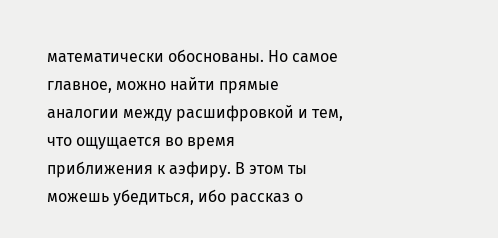математически обоснованы. Но самое главное, можно найти прямые аналогии между расшифровкой и тем, что ощущается во время приближения к аэфиру. В этом ты можешь убедиться, ибо рассказ о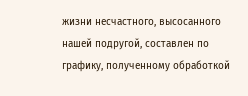жизни несчастного, высосанного нашей подругой, составлен по графику, полученному обработкой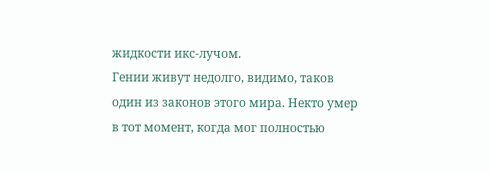жидкости икс-лучом.
Гении живут недолго, видимо, таков один из законов этого мира. Некто умер в тот момент, когда мог полностью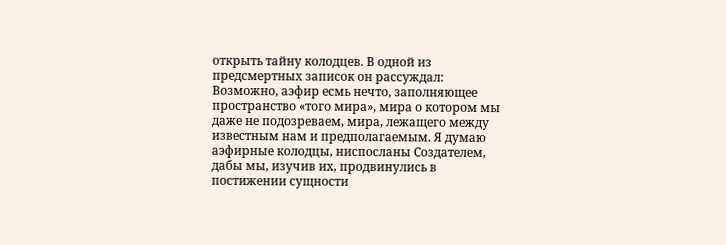открыть тайну колодцев. В одной из предсмертных записок он рассуждал: Возможно, аэфир есмь нечто, заполняющее пространство «того мира», мира о котором мы даже не подозреваем, мира, лежащего между известным нам и предполагаемым. Я думаю аэфирные колодцы, ниспосланы Создателем, дабы мы, изучив их, продвинулись в постижении сущности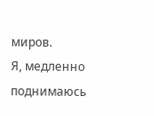миров.
Я, медленно поднимаюсь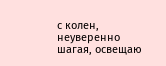с колен, неуверенно шагая, освещаю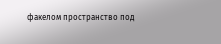факелом пространство под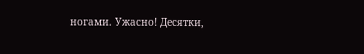ногами. Ужасно! Десятки,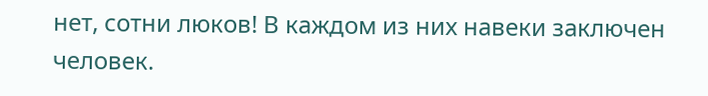нет, сотни люков! В каждом из них навеки заключен человек.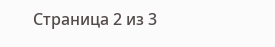Страница 2 из 3